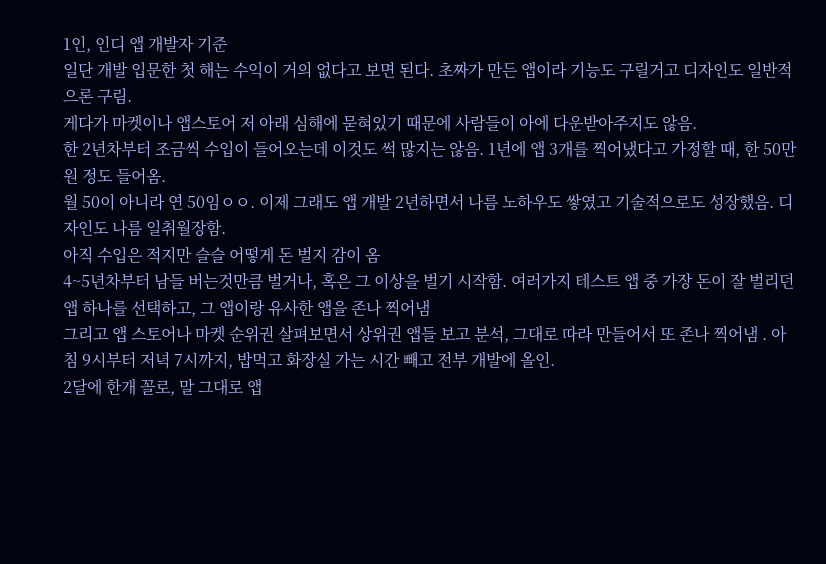1인, 인디 앱 개발자 기준
일단 개발 입문한 첫 해는 수익이 거의 없다고 보면 된다. 초짜가 만든 앱이라 기능도 구릴거고 디자인도 일반적으론 구림.
게다가 마켓이나 앱스토어 저 아래 심해에 묻혀있기 때문에 사람들이 아에 다운받아주지도 않음.
한 2년차부터 조금씩 수입이 들어오는데 이것도 썩 많지는 않음. 1년에 앱 3개를 찍어냈다고 가정할 때, 한 50만원 정도 들어옴.
월 50이 아니라 연 50임ㅇㅇ. 이제 그래도 앱 개발 2년하면서 나름 노하우도 쌓였고 기술적으로도 성장했음. 디자인도 나름 일취월장함.
아직 수입은 적지만 슬슬 어떻게 돈 벌지 감이 옴
4~5년차부터 남들 버는것만큼 벌거나, 혹은 그 이상을 벌기 시작함. 여러가지 테스트 앱 중 가장 돈이 잘 벌리던 앱 하나를 선택하고, 그 앱이랑 유사한 앱을 존나 찍어냄
그리고 앱 스토어나 마켓 순위권 살펴보면서 상위권 앱들 보고 분석, 그대로 따라 만들어서 또 존나 찍어냄 . 아침 9시부터 저녁 7시까지, 밥먹고 화장실 가는 시간 빼고 전부 개발에 올인.
2달에 한개 꼴로, 말 그대로 앱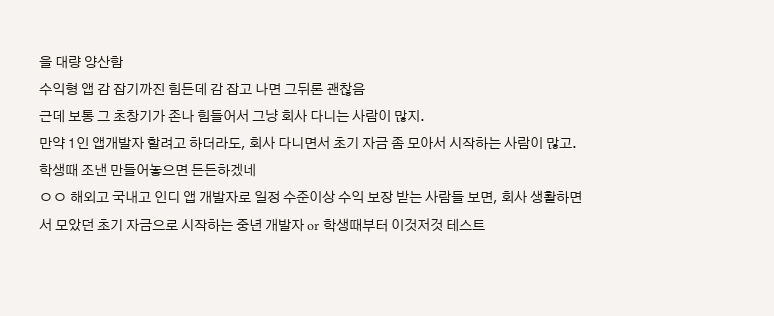을 대량 양산함
수익형 앱 감 잡기까진 힘든데 감 잡고 나면 그뒤론 괜찮음
근데 보통 그 초창기가 존나 힘들어서 그냥 회사 다니는 사람이 많지.
만약 1인 앱개발자 할려고 하더라도, 회사 다니면서 초기 자금 좀 모아서 시작하는 사람이 많고.
학생때 조낸 만들어놓으면 든든하겠네
ㅇㅇ 해외고 국내고 인디 앱 개발자로 일정 수준이상 수익 보장 받는 사람들 보면, 회사 생활하면서 모았던 초기 자금으로 시작하는 중년 개발자 or 학생때부터 이것저것 테스트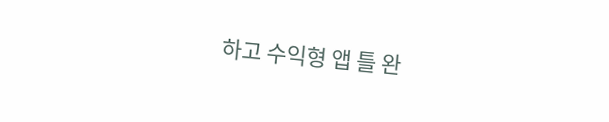하고 수익형 앱 틀 완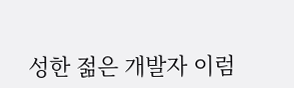성한 젊은 개발자 이럼